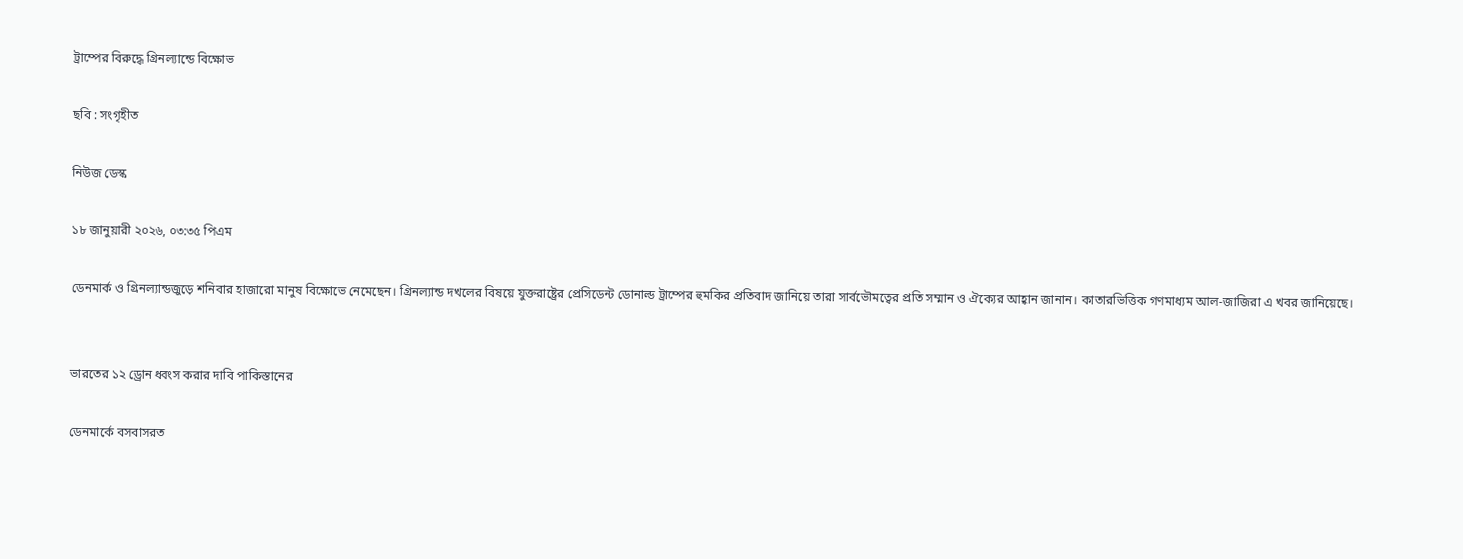ট্রাম্পের বিরুদ্ধে গ্রিনল্যান্ডে বিক্ষোভ

ছবি : সংগৃহীত

নিউজ ডেস্ক

১৮ জানুয়ারী ২০২৬, ০৩:৩৫ পিএম

ডেনমার্ক ও গ্রিনল্যান্ডজুড়ে শনিবার হাজারো মানুষ বিক্ষোভে নেমেছেন। গ্রিনল্যান্ড দখলের বিষয়ে যুক্তরাষ্ট্রের প্রেসিডেন্ট ডোনাল্ড ট্রাম্পের হুমকির প্রতিবাদ জানিয়ে তারা সার্বভৌমত্বের প্রতি সম্মান ও ঐক্যের আহ্বান জানান। কাতারভিত্তিক গণমাধ্যম আল-জাজিরা এ খবর জানিয়েছে।


ভারতের ১২ ড্রোন ধ্বংস করার দাবি পাকিস্তানের

ডেনমার্কে বসবাসরত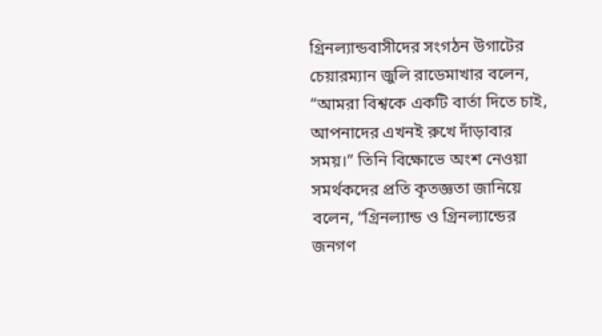গ্রিনল্যান্ডবাসীদের সংগঠন উগাটের চেয়ারম্যান জুলি রাডেমাখার বলেন, “আমরা বিশ্বকে একটি বার্তা দিতে চাই, আপনাদের এখনই রুখে দাঁড়াবার সময়।” তিনি বিক্ষোভে অংশ নেওয়া সমর্থকদের প্রতি কৃতজ্ঞতা জানিয়ে বলেন, “গ্রিনল্যান্ড ও গ্রিনল্যান্ডের জনগণ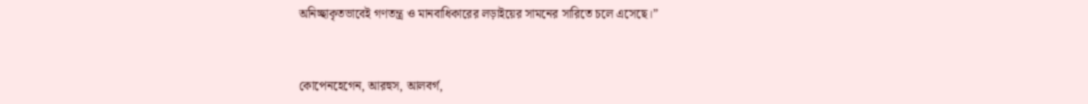অনিচ্ছাকৃতভাবেই গণতন্ত্র ও মানবাধিকারের লড়াইয়ের সামনের সারিতে চলে এসেছে।”


কোপেনহেগেন, আরহুস, আলবর্গ,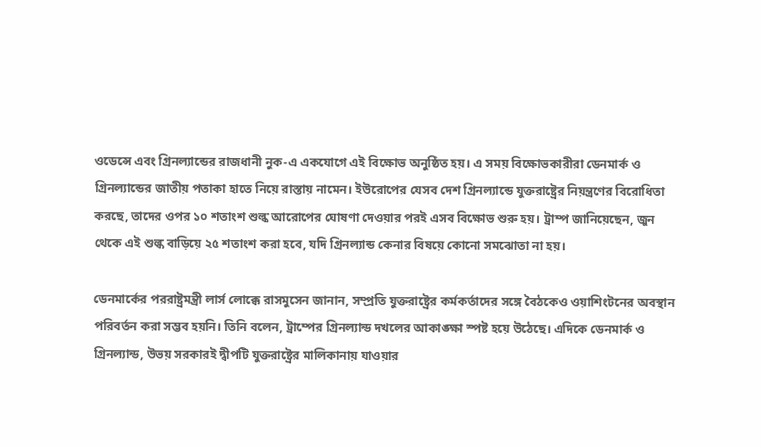ওডেন্সে এবং গ্রিনল্যান্ডের রাজধানী নুক-এ একযোগে এই বিক্ষোভ অনুষ্ঠিত হয়। এ সময় বিক্ষোভকারীরা ডেনমার্ক ও গ্রিনল্যান্ডের জাতীয় পতাকা হাতে নিয়ে রাস্তায় নামেন। ইউরোপের যেসব দেশ গ্রিনল্যান্ডে যুক্তরাষ্ট্রের নিয়ন্ত্রণের বিরোধিতা করছে, তাদের ওপর ১০ শতাংশ শুল্ক আরোপের ঘোষণা দেওয়ার পরই এসব বিক্ষোভ শুরু হয়। ট্রাম্প জানিয়েছেন, জুন থেকে এই শুল্ক বাড়িয়ে ২৫ শতাংশ করা হবে, যদি গ্রিনল্যান্ড কেনার বিষয়ে কোনো সমঝোতা না হয়।

ডেনমার্কের পররাষ্ট্রমন্ত্রী লার্স লোক্কে রাসমুসেন জানান, সম্প্রতি যুক্তরাষ্ট্রের কর্মকর্তাদের সঙ্গে বৈঠকেও ওয়াশিংটনের অবস্থান পরিবর্তন করা সম্ভব হয়নি। তিনি বলেন, ট্রাম্পের গ্রিনল্যান্ড দখলের আকাঙ্ক্ষা স্পষ্ট হয়ে উঠেছে। এদিকে ডেনমার্ক ও গ্রিনল্যান্ড, উভয় সরকারই দ্বীপটি যুক্তরাষ্ট্রের মালিকানায় যাওয়ার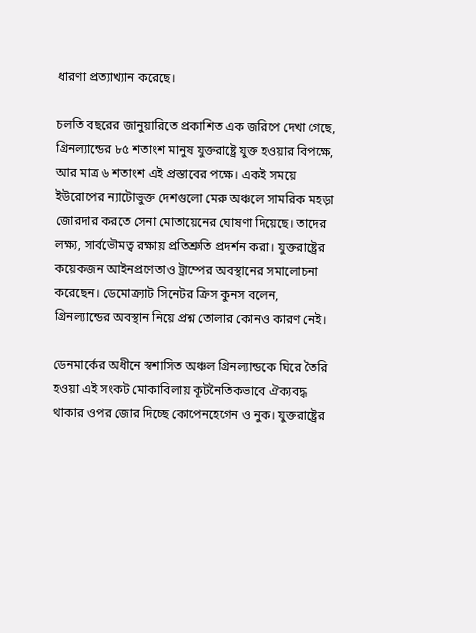ধারণা প্রত্যাখ্যান করেছে।

চলতি বছরের জানুয়ারিতে প্রকাশিত এক জরিপে দেখা গেছে, গ্রিনল্যান্ডের ৮৫ শতাংশ মানুষ যুক্তরাষ্ট্রে যুক্ত হওয়ার বিপক্ষে, আর মাত্র ৬ শতাংশ এই প্রস্তাবের পক্ষে। একই সময়ে ইউরোপের ন্যাটোভুক্ত দেশগুলো মেরু অঞ্চলে সামরিক মহড়া জোরদার করতে সেনা মোতায়েনের ঘোষণা দিয়েছে। তাদের লক্ষ্য, সার্বভৌমত্ব রক্ষায় প্রতিশ্রুতি প্রদর্শন করা। যুক্তরাষ্ট্রের কয়েকজন আইনপ্রণেতাও ট্রাম্পের অবস্থানের সমালোচনা করেছেন। ডেমোক্র্যাট সিনেটর ক্রিস কুনস বলেন, গ্রিনল্যান্ডের অবস্থান নিয়ে প্রশ্ন তোলার কোনও কারণ নেই।

ডেনমার্কের অধীনে স্বশাসিত অঞ্চল গ্রিনল্যান্ডকে ঘিরে তৈরি হওয়া এই সংকট মোকাবিলায় কূটনৈতিকভাবে ঐক্যবদ্ধ থাকার ওপর জোর দিচ্ছে কোপেনহেগেন ও নুক। যুক্তরাষ্ট্রের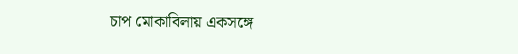চাপ মোকাবিলায় একসঙ্গে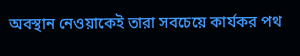অবস্থান নেওয়াকেই তারা সবচেয়ে কার্যকর পথ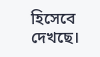হিসেবে দেখছে।